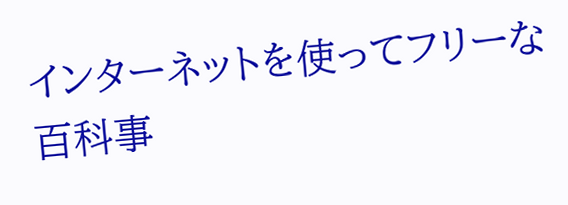インターネットを使ってフリーな百科事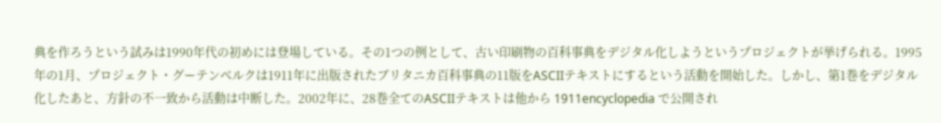典を作ろうという試みは1990年代の初めには登場している。その1つの例として、古い印刷物の百科事典をデジタル化しようというプロジェクトが挙げられる。1995年の1月、プロジェクト・グーテンベルクは1911年に出版されたブリタニカ百科事典の11版をASCIIテキストにするという活動を開始した。しかし、第1巻をデジタル化したあと、方針の不一致から活動は中断した。2002年に、28巻全てのASCIIテキストは他から 1911encyclopedia で公開され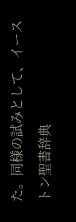た。同様の試みとして、イーストン聖書辞典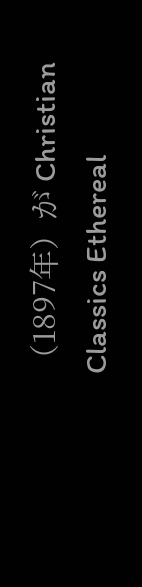（1897年）が Christian Classics Ethereal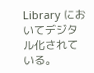Library においてデジタル化されている。